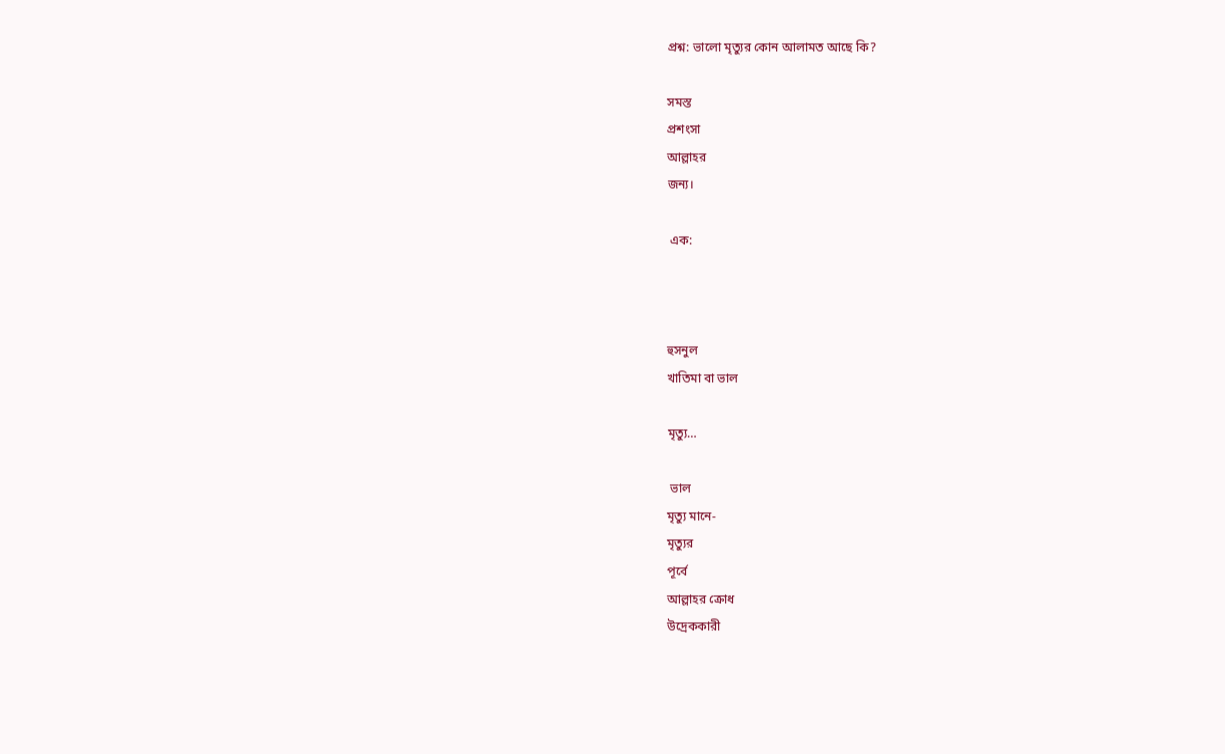প্রশ্ন: ভালো মৃত্যুর কোন আলামত আছে কি?

সমস্ত
প্রশংসা
আল্লাহর
জন্য।

 এক:



হুসনুল
খাতিমা বা ভাল

মৃত্যু…

 ভাল
মৃত্যু মানে-
মৃত্যুর
পূর্বে
আল্লাহর ক্রোধ
উদ্রেককারী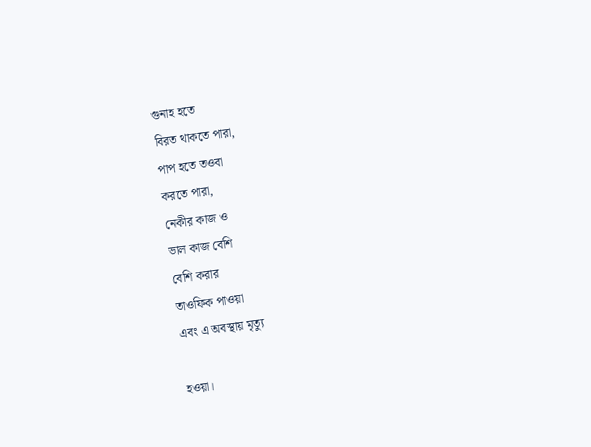গুনাহ হতে
বিরত থাকতে পারা,
পাপ হতে তওবা
করতে পারা,
নেকীর কাজ ও
ভাল কাজ বেশি
বেশি করার
তাওফিক পাওয়া
এবং এ অবস্থায় মৃত্যু

হওয়া।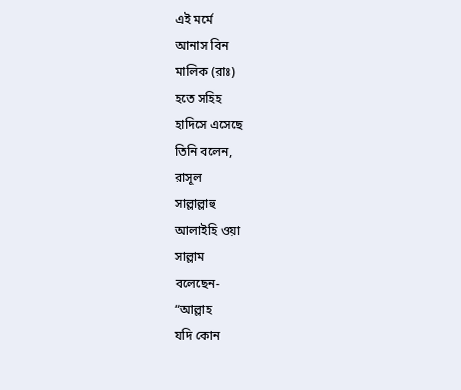এই মর্মে
আনাস বিন
মালিক (রাঃ)
হতে সহিহ
হাদিসে এসেছে
তিনি বলেন,
রাসূল
সাল্লাল্লাহু
আলাইহি ওয়া
সাল্লাম
বলেছেন-
“আল্লাহ
যদি কোন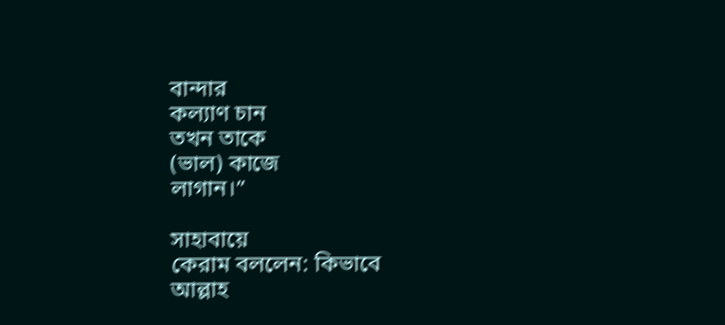বান্দার
কল্যাণ চান
তখন তাকে
(ভাল) কাজে
লাগান।”

সাহাবায়ে
কেরাম বললেন: কিভাবে
আল্লাহ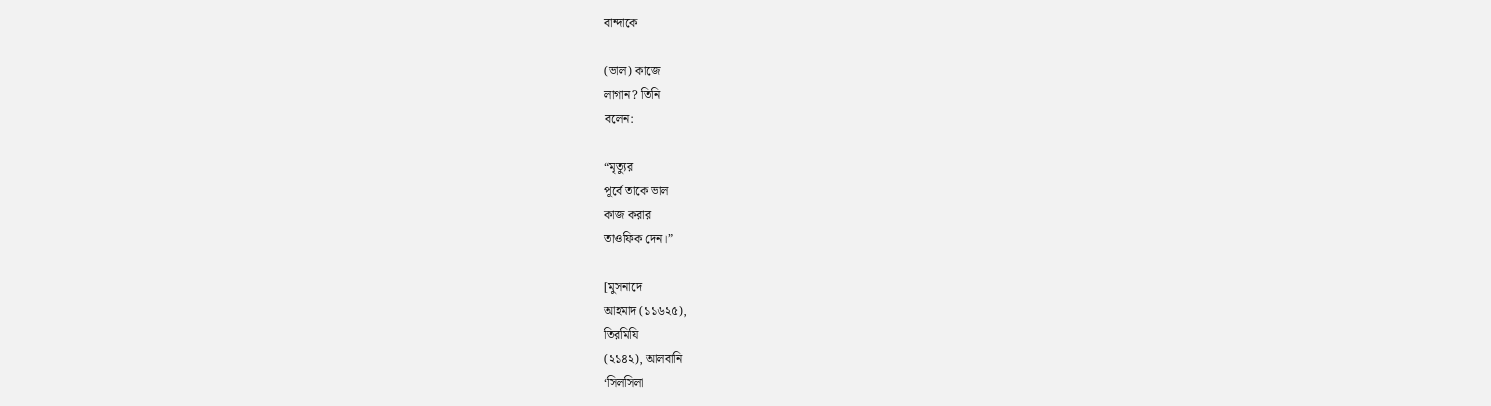বান্দাকে

(ভাল) কাজে
লাগান? তিনি
বলেন:

“মৃত্যুর
পূর্বে তাকে ভাল
কাজ করার
তাওফিক দেন।”

[মুসনাদে
আহমাদ (১১৬২৫),
তিরমিযি
(২১৪২), আলবানি
‘সিলসিলা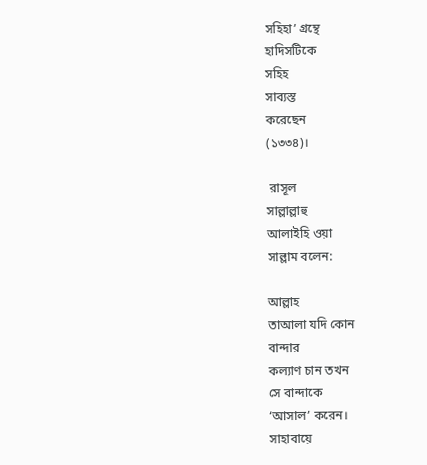সহিহা’ গ্রন্থে
হাদিসটিকে
সহিহ
সাব্যস্ত
করেছেন
(১৩৩৪)।

 রাসূল
সাল্লাল্লাহু
আলাইহি ওয়া
সাল্লাম বলেন:

আল্লাহ
তাআলা যদি কোন
বান্দার
কল্যাণ চান তখন
সে বান্দাকে
‘আসাল’ করেন।
সাহাবায়ে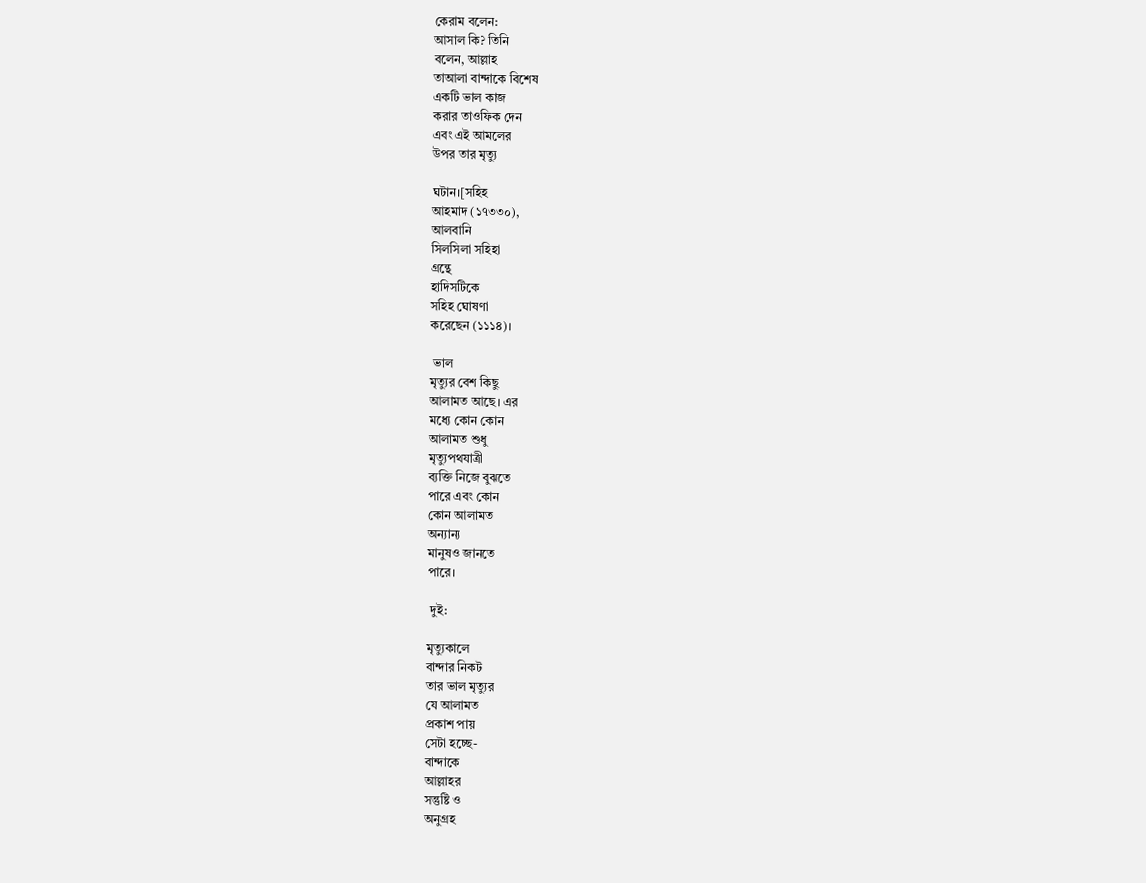কেরাম বলেন:
আসাল কি? তিনি
বলেন, আল্লাহ
তাআলা বান্দাকে বিশেষ
একটি ভাল কাজ
করার তাওফিক দেন
এবং এই আমলের
উপর তার মৃত্যু

ঘটান।[সহিহ
আহমাদ (১৭৩৩০),
আলবানি
সিলসিলা সহিহা
গ্রন্থে
হাদিসটিকে
সহিহ ঘোষণা
করেছেন (১১১৪)।

 ভাল
মৃত্যুর বেশ কিছু
আলামত আছে। এর
মধ্যে কোন কোন
আলামত শুধু
মৃত্যুপথযাত্রী
ব্যক্তি নিজে বুঝতে
পারে এবং কোন
কোন আলামত
অন্যান্য
মানুষও জানতে
পারে।

 দুই:

মৃত্যুকালে
বান্দার নিকট
তার ভাল মৃত্যুর
যে আলামত
প্রকাশ পায়
সেটা হচ্ছে-
বান্দাকে
আল্লাহর
সন্তুষ্টি ও
অনুগ্রহ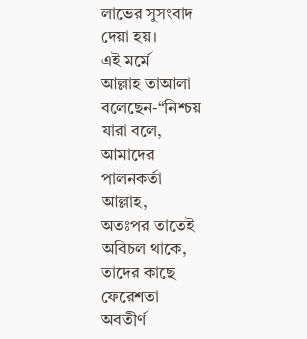লাভের সুসংবাদ
দেয়া হয়।
এই মর্মে
আল্লাহ তাআলা
বলেছেন-“নিশ্চয়
যারা বলে,
আমাদের
পালনকর্তা
আল্লাহ,
অতঃপর তাতেই
অবিচল থাকে,
তাদের কাছে
ফেরেশতা
অবতীর্ণ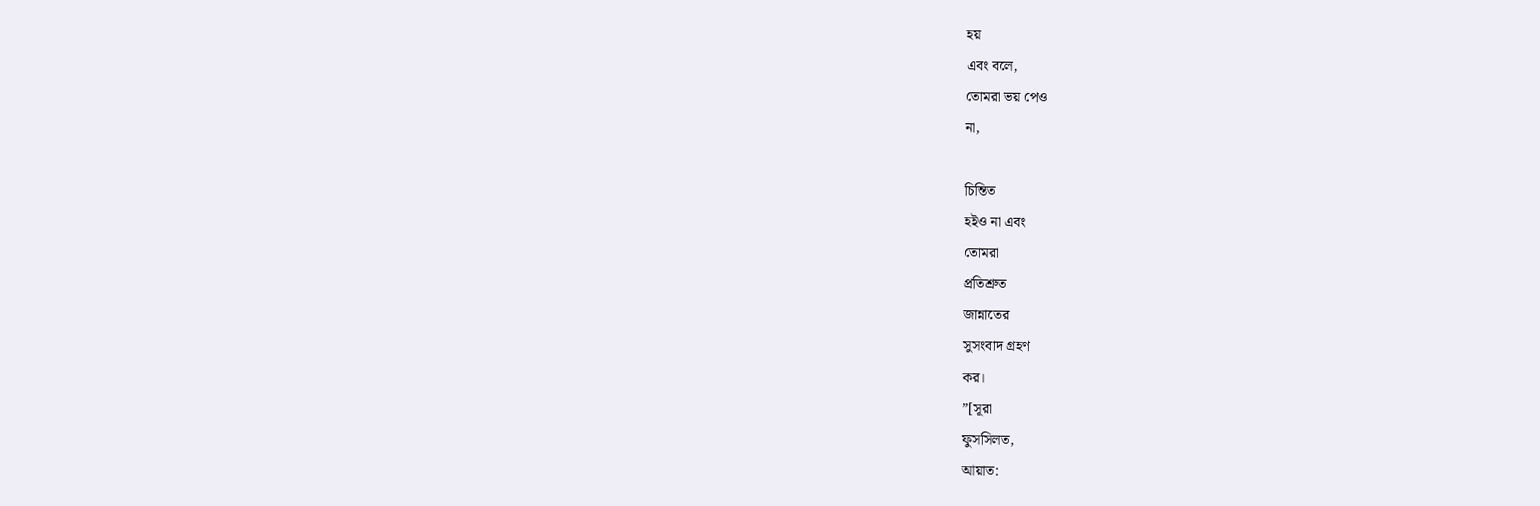হয়
এবং বলে,
তোমরা ভয় পেও
না,

চিন্তিত
হইও না এবং
তোমরা
প্রতিশ্রুত
জান্নাতের
সুসংবাদ গ্রহণ
কর।
”[সূরা
ফুসসিলত,
আয়াত: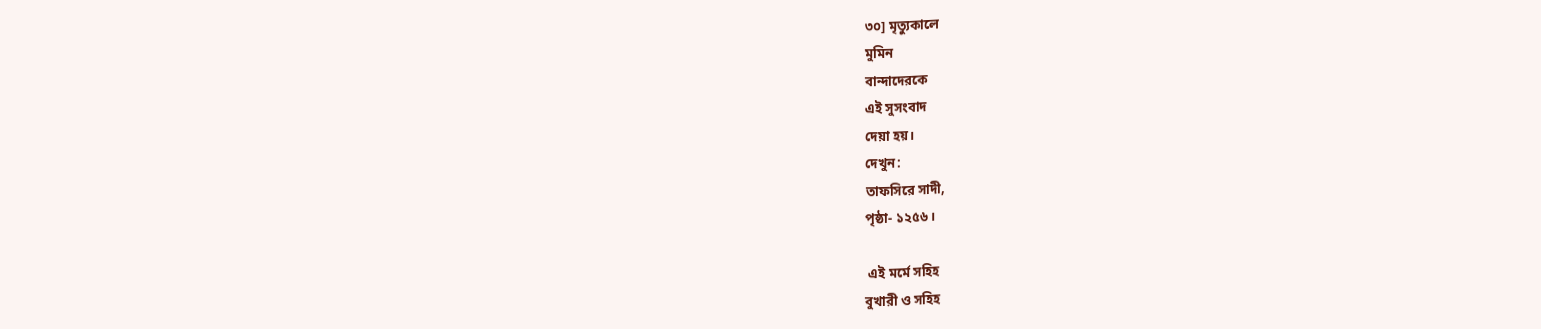৩০] মৃত্যুকালে
মুমিন
বান্দাদেরকে
এই সুসংবাদ
দেয়া হয়।
দেখুন:
তাফসিরে সাদী,
পৃষ্ঠা- ১২৫৬।

 এই মর্মে সহিহ
বুখারী ও সহিহ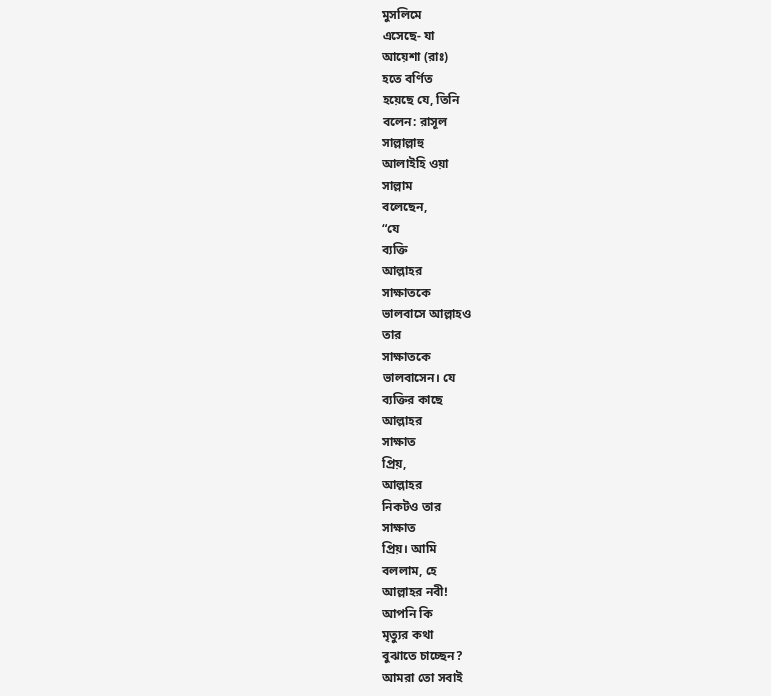মুসলিমে
এসেছে- যা
আয়েশা (রাঃ)
হতে বর্ণিত
হয়েছে যে, তিনি
বলেন: রাসূল
সাল্লাল্লাহু
আলাইহি ওয়া
সাল্লাম
বলেছেন,
“যে
ব্যক্তি
আল্লাহর
সাক্ষাতকে
ভালবাসে আল্লাহও
তার
সাক্ষাতকে
ভালবাসেন। যে
ব্যক্তির কাছে
আল্লাহর
সাক্ষাত
প্রিয়,
আল্লাহর
নিকটও তার
সাক্ষাত
প্রিয়। আমি
বললাম, হে
আল্লাহর নবী!
আপনি কি
মৃত্যুর কথা
বুঝাতে চাচ্ছেন?
আমরা তো সবাই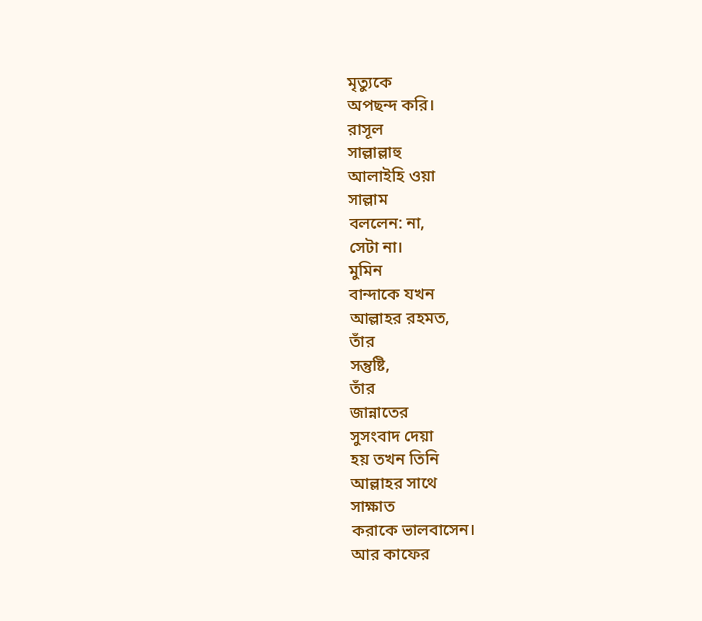মৃত্যুকে
অপছন্দ করি।
রাসূল
সাল্লাল্লাহু
আলাইহি ওয়া
সাল্লাম
বললেন: না,
সেটা না।
মুমিন
বান্দাকে যখন
আল্লাহর রহমত,
তাঁর
সন্তুষ্টি,
তাঁর
জান্নাতের
সুসংবাদ দেয়া
হয় তখন তিনি
আল্লাহর সাথে
সাক্ষাত
করাকে ভালবাসেন।
আর কাফের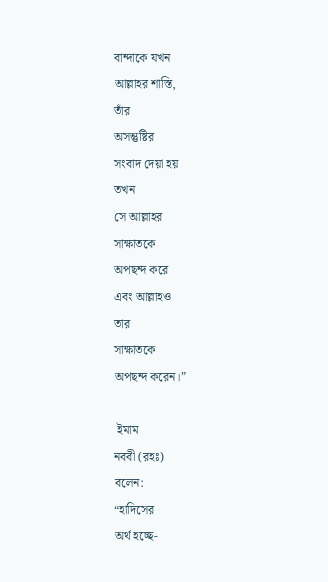বান্দাকে যখন
আল্লাহর শাস্তি,
তাঁর
অসন্তুষ্টির
সংবাদ দেয়া হয়
তখন
সে আল্লাহর
সাক্ষাতকে
অপছন্দ করে
এবং আল্লাহও
তার
সাক্ষাতকে
অপছন্দ করেন।”

 ইমাম
নববী (রহঃ)
বলেন:
“হাদিসের
অর্থ হচ্ছে-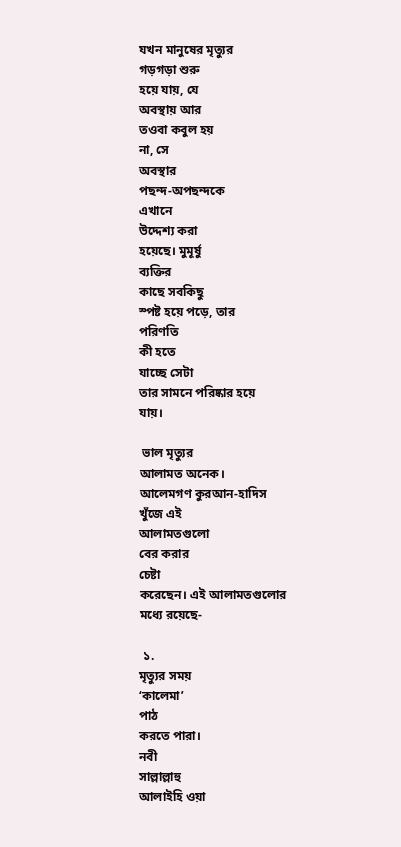যখন মানুষের মৃত্যুর
গড়গড়া শুরু
হয়ে যায়, যে
অবস্থায় আর
তওবা কবুল হয়
না, সে
অবস্থার
পছন্দ-অপছন্দকে
এখানে
উদ্দেশ্য করা
হয়েছে। মুমূর্ষু
ব্যক্তির
কাছে সবকিছু
স্পষ্ট হয়ে পড়ে, তার
পরিণতি
কী হতে
যাচ্ছে সেটা
তার সামনে পরিষ্কার হয়ে
যায়।

 ভাল মৃত্যুর
আলামত অনেক।
আলেমগণ কুরআন-হাদিস
খুঁজে এই
আলামতগুলো
বের করার
চেষ্টা
করেছেন। এই আলামতগুলোর
মধ্যে রয়েছে-

 ১.
মৃত্যুর সময়
‘কালেমা’
পাঠ
করতে পারা।
নবী
সাল্লাল্লাহু
আলাইহি ওয়া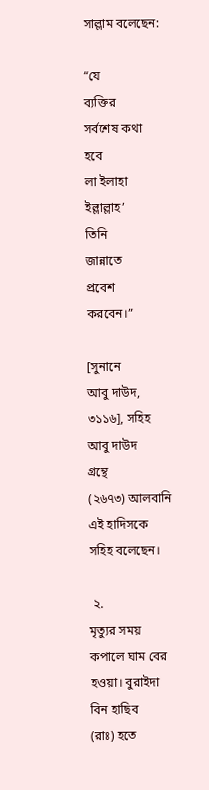সাল্লাম বলেছেন:

“যে
ব্যক্তির
সর্বশেষ কথা
হবে
লা ইলাহা
ইল্লাল্লাহ’
তিনি
জান্নাতে
প্রবেশ
করবেন।”

[সুনানে
আবু দাউদ,
৩১১৬], সহিহ
আবু দাউদ
গ্রন্থে
(২৬৭৩) আলবানি
এই হাদিসকে
সহিহ বলেছেন।

 ২.
মৃত্যুর সময়
কপালে ঘাম বের
হওয়া। বুরাইদা
বিন হাছিব
(রাঃ) হতে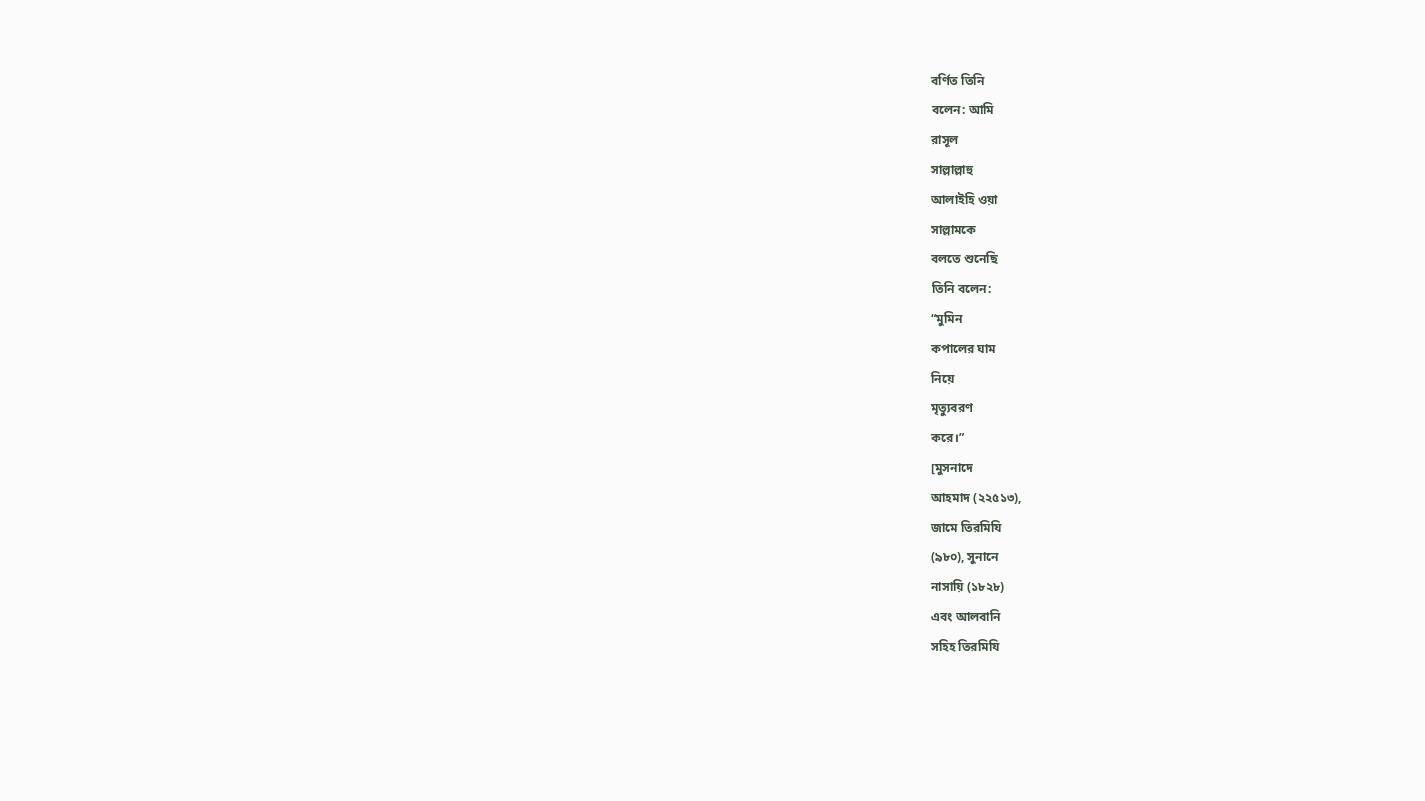বর্ণিত তিনি
বলেন: আমি
রাসূল
সাল্লাল্লাহু
আলাইহি ওয়া
সাল্লামকে
বলতে শুনেছি
তিনি বলেন:
“মুমিন
কপালের ঘাম
নিয়ে
মৃত্যুবরণ
করে।”
[মুসনাদে
আহমাদ (২২৫১৩),
জামে তিরমিযি
(৯৮০), সুনানে
নাসায়ি (১৮২৮)
এবং আলবানি
সহিহ তিরমিযি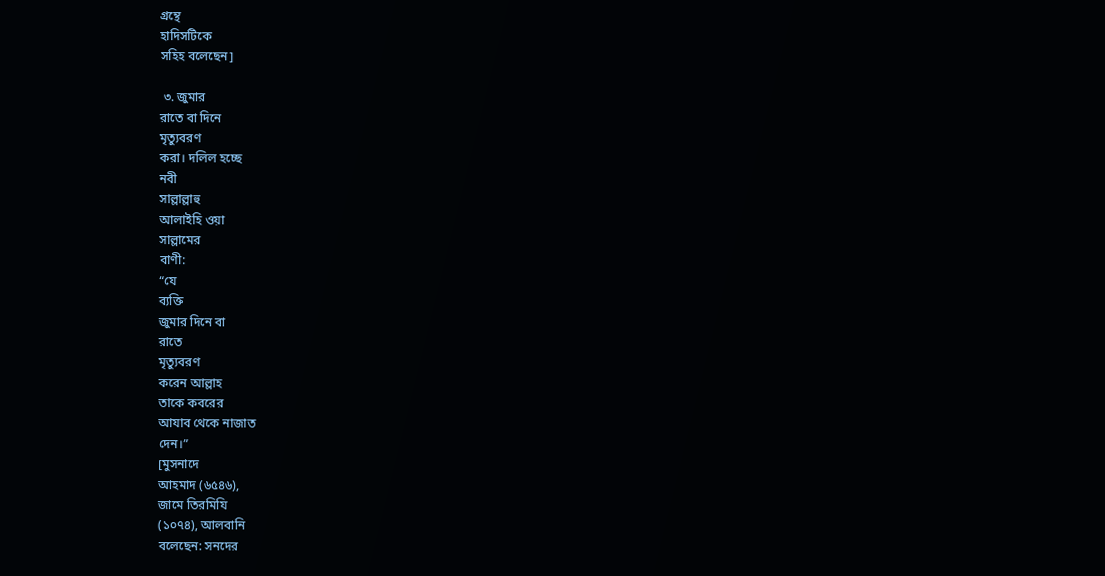গ্রন্থে
হাদিসটিকে
সহিহ বলেছেন]

 ৩. জুমার
রাতে বা দিনে
মৃত্যুবরণ
করা। দলিল হচ্ছে
নবী
সাল্লাল্লাহু
আলাইহি ওয়া
সাল্লামের
বাণী:
“যে
ব্যক্তি
জুমার দিনে বা
রাতে
মৃত্যুবরণ
করেন আল্লাহ
তাকে কবরের
আযাব থেকে নাজাত
দেন।”
[মুসনাদে
আহমাদ (৬৫৪৬),
জামে তিরমিযি
(১০৭৪), আলবানি
বলেছেন: সনদের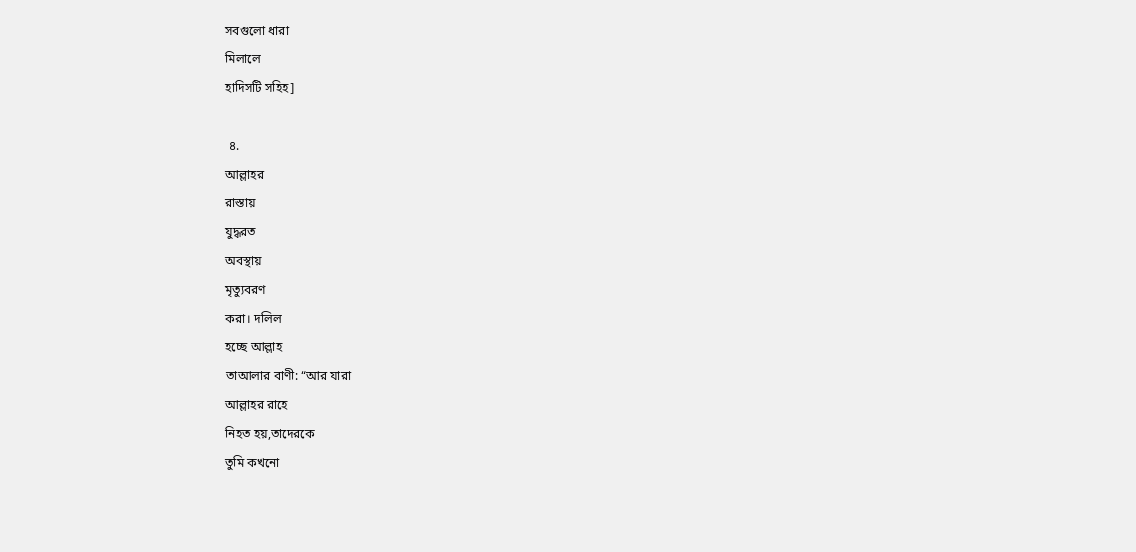সবগুলো ধারা
মিলালে
হাদিসটি সহিহ]

 ৪.
আল্লাহর
রাস্তায়
যুদ্ধরত
অবস্থায়
মৃত্যুবরণ
করা। দলিল
হচ্ছে আল্লাহ
তাআলার বাণী: “আর যারা
আল্লাহর রাহে
নিহত হয়,তাদেরকে
তুমি কখনো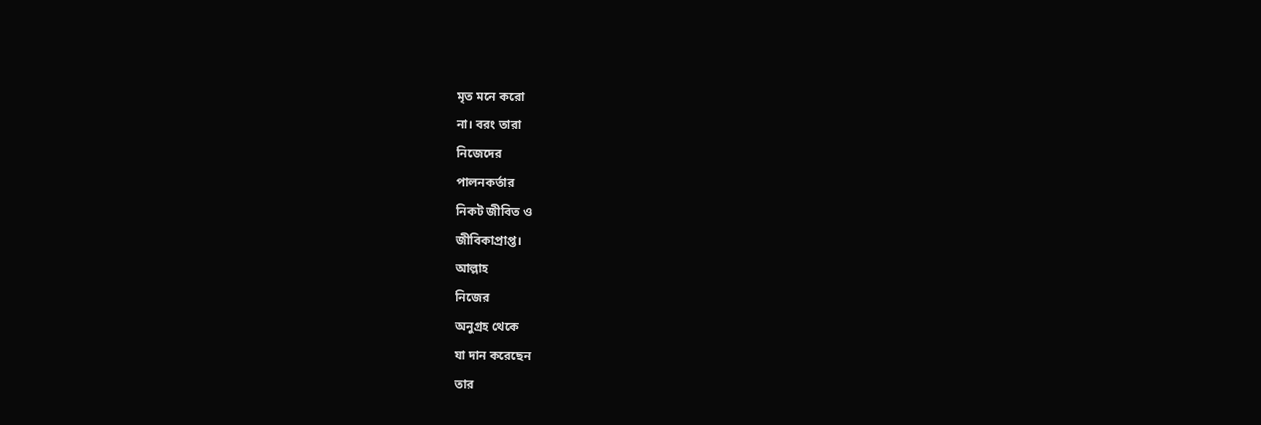মৃত মনে করো
না। বরং তারা
নিজেদের
পালনকর্তার
নিকট জীবিত ও
জীবিকাপ্রাপ্ত।
আল্লাহ
নিজের
অনুগ্রহ থেকে
যা দান করেছেন
তার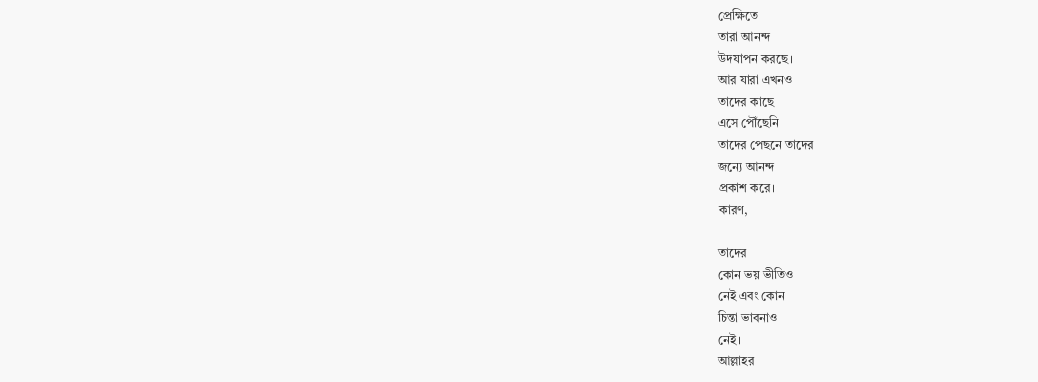প্রেক্ষিতে
তারা আনন্দ
উদযাপন করছে।
আর যারা এখনও
তাদের কাছে
এসে পৌঁছেনি
তাদের পেছনে তাদের
জন্যে আনন্দ
প্রকাশ করে।
কারণ,

তাদের
কোন ভয় ভীতিও
নেই এবং কোন
চিন্তা ভাবনাও
নেই।
আল্লাহর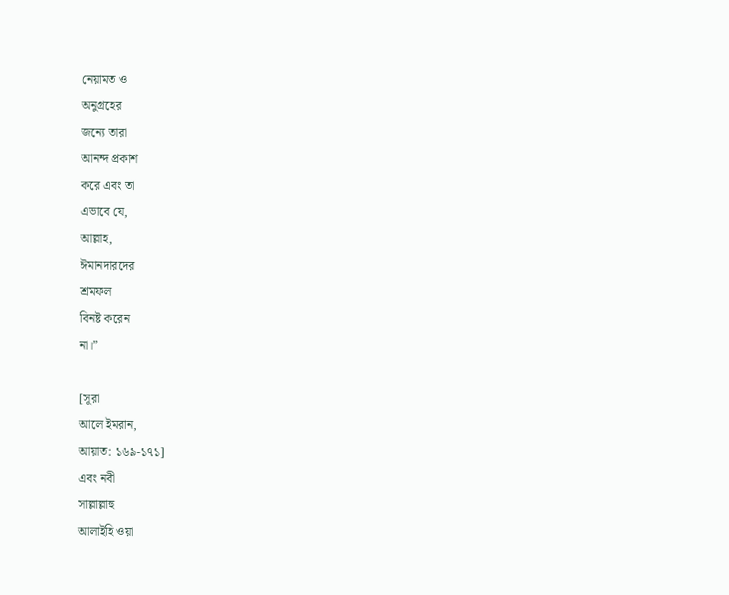নেয়ামত ও
অনুগ্রহের
জন্যে তারা
আনন্দ প্রকাশ
করে এবং তা
এভাবে যে,
আল্লাহ,
ঈমানদারদের
শ্রমফল
বিনষ্ট করেন
না।”

[সূরা
আলে ইমরান,
আয়াত: ১৬৯-১৭১]
এবং নবী
সাল্লাল্লাহু
আলাইহি ওয়া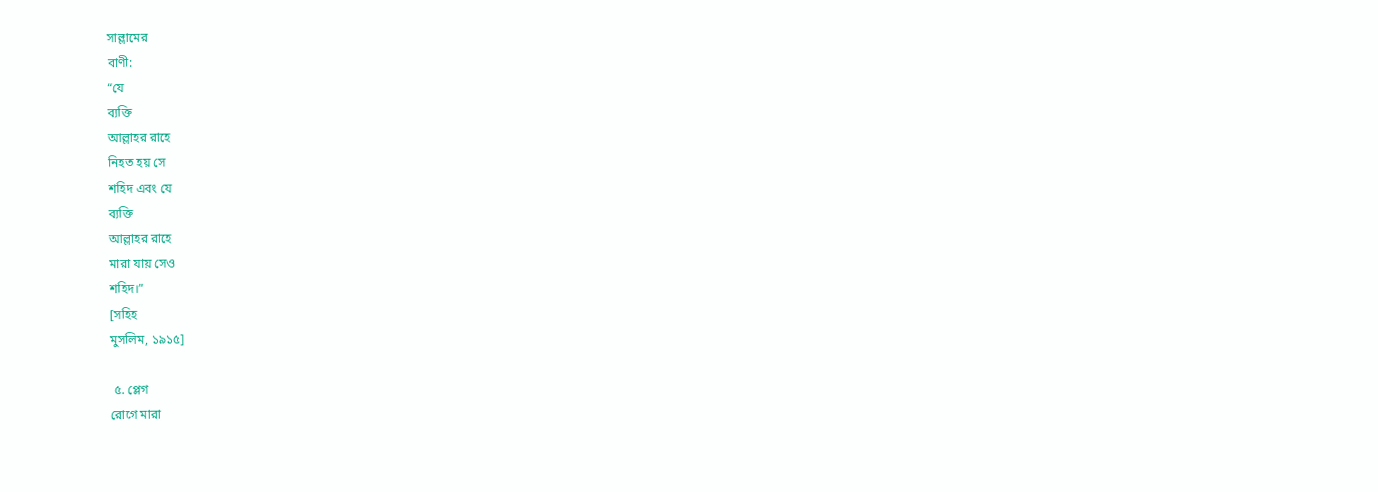সাল্লামের
বাণী:
“যে
ব্যক্তি
আল্লাহর রাহে
নিহত হয় সে
শহিদ এবং যে
ব্যক্তি
আল্লাহর রাহে
মারা যায় সেও
শহিদ।”
[সহিহ
মুসলিম, ১৯১৫]

 ৫. প্লেগ
রোগে মারা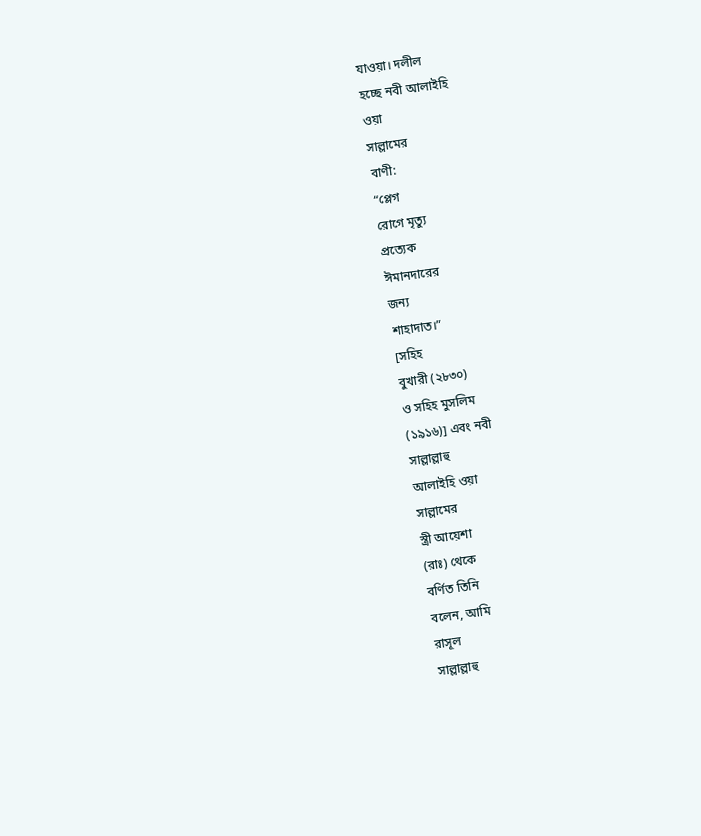যাওয়া। দলীল
হচ্ছে নবী আলাইহি
ওয়া
সাল্লামের
বাণী:
“প্লেগ
রোগে মৃত্যু
প্রত্যেক
ঈমানদারের
জন্য
শাহাদাত।”
[সহিহ
বুখারী (২৮৩০)
ও সহিহ মুসলিম
(১৯১৬)] এবং নবী
সাল্লাল্লাহু
আলাইহি ওয়া
সাল্লামের
স্ত্রী আয়েশা
(রাঃ) থেকে
বর্ণিত তিনি
বলেন, আমি
রাসূল
সাল্লাল্লাহু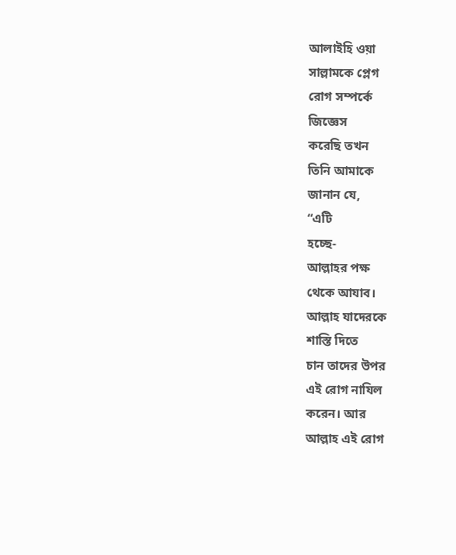আলাইহি ওয়া
সাল্লামকে প্লেগ
রোগ সম্পর্কে
জিজ্ঞেস
করেছি তখন
তিনি আমাকে
জানান যে,
“এটি
হচ্ছে-
আল্লাহর পক্ষ
থেকে আযাব।
আল্লাহ যাদেরকে
শাস্তি দিতে
চান তাদের উপর
এই রোগ নাযিল
করেন। আর
আল্লাহ এই রোগ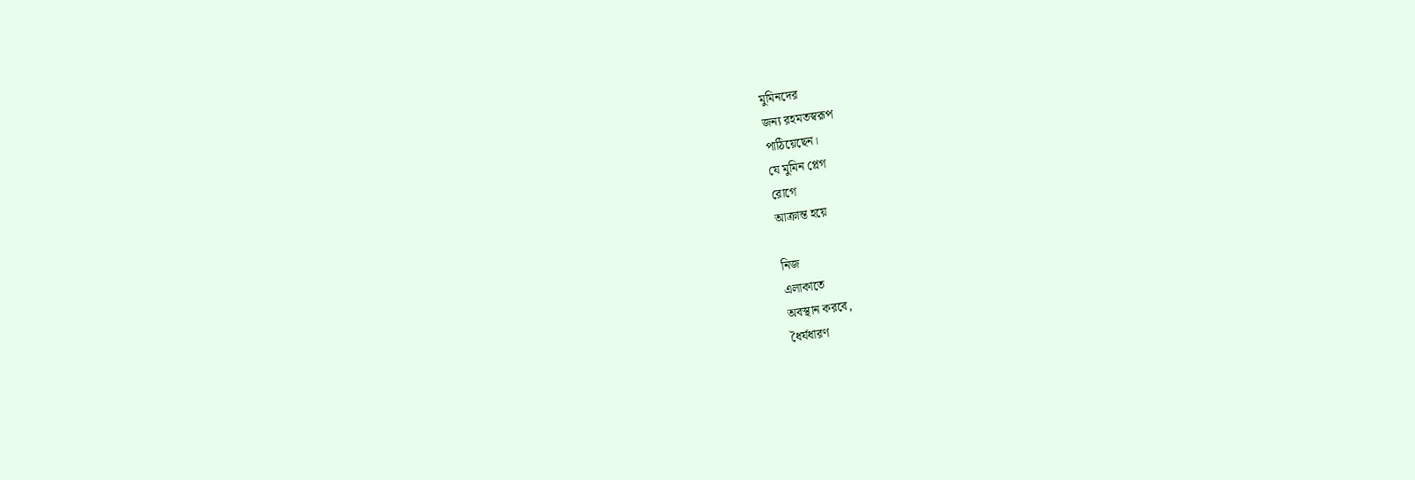মুমিনদের
জন্য রহমতস্বরূপ
পাঠিয়েছেন।
যে মুমিন প্লেগ
রোগে
আক্রান্ত হয়ে

নিজ
এলাকাতে
অবস্থান করবে,
ধৈর্যধারণ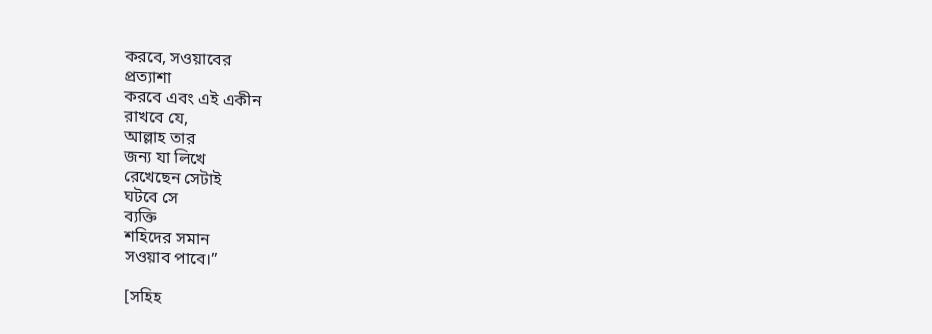করবে, সওয়াবের
প্রত্যাশা
করবে এবং এই একীন
রাখবে যে,
আল্লাহ তার
জন্য যা লিখে
রেখেছেন সেটাই
ঘটবে সে
ব্যক্তি
শহিদের সমান
সওয়াব পাবে।”

[সহিহ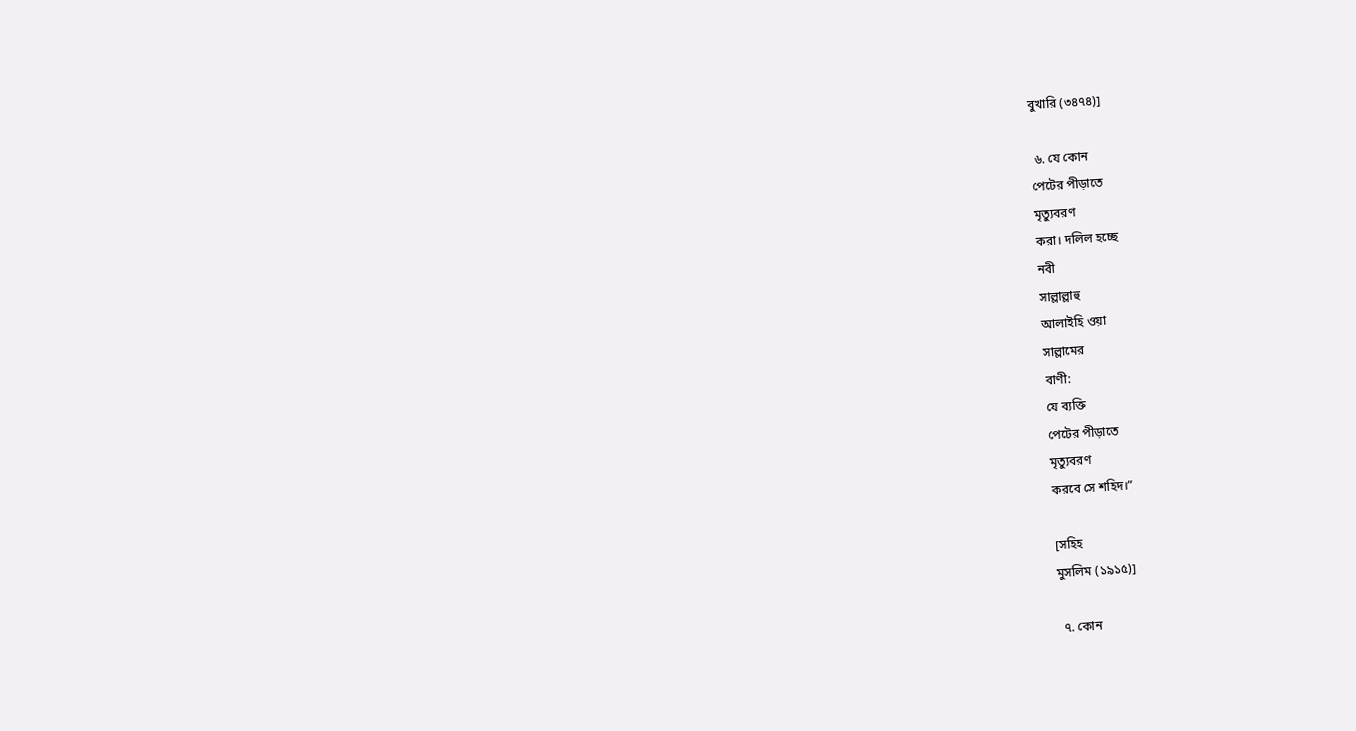বুখারি (৩৪৭৪)]

 ৬. যে কোন
পেটের পীড়াতে
মৃত্যুবরণ
করা। দলিল হচ্ছে
নবী
সাল্লাল্লাহু
আলাইহি ওয়া
সাল্লামের
বাণী:
যে ব্যক্তি
পেটের পীড়াতে
মৃত্যুবরণ
করবে সে শহিদ।”

[সহিহ
মুসলিম (১৯১৫)]

 ৭. কোন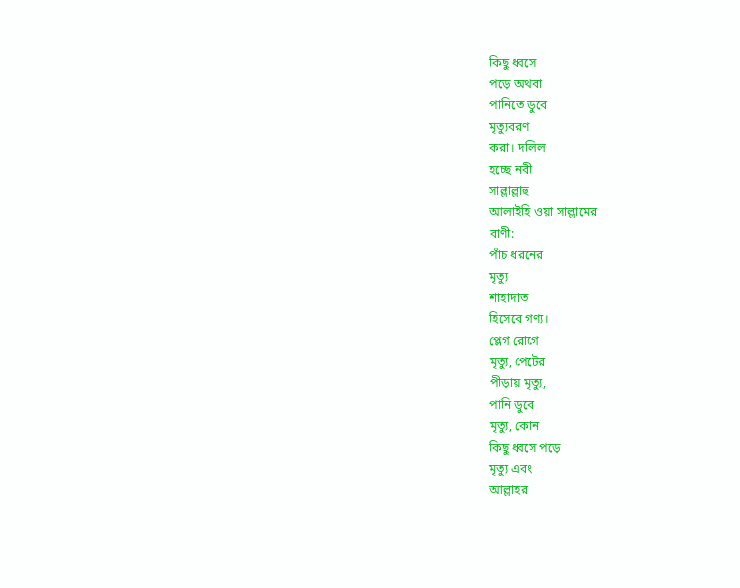কিছু ধ্বসে
পড়ে অথবা
পানিতে ডুবে
মৃত্যুবরণ
করা। দলিল
হচ্ছে নবী
সাল্লাল্লাহু
আলাইহি ওয়া সাল্লামের
বাণী:
পাঁচ ধরনের
মৃত্যু
শাহাদাত
হিসেবে গণ্য।
প্লেগ রোগে
মৃত্যু, পেটের
পীড়ায় মৃত্যু,
পানি ডুবে
মৃত্যু, কোন
কিছু ধ্বসে পড়ে
মৃত্যু এবং
আল্লাহর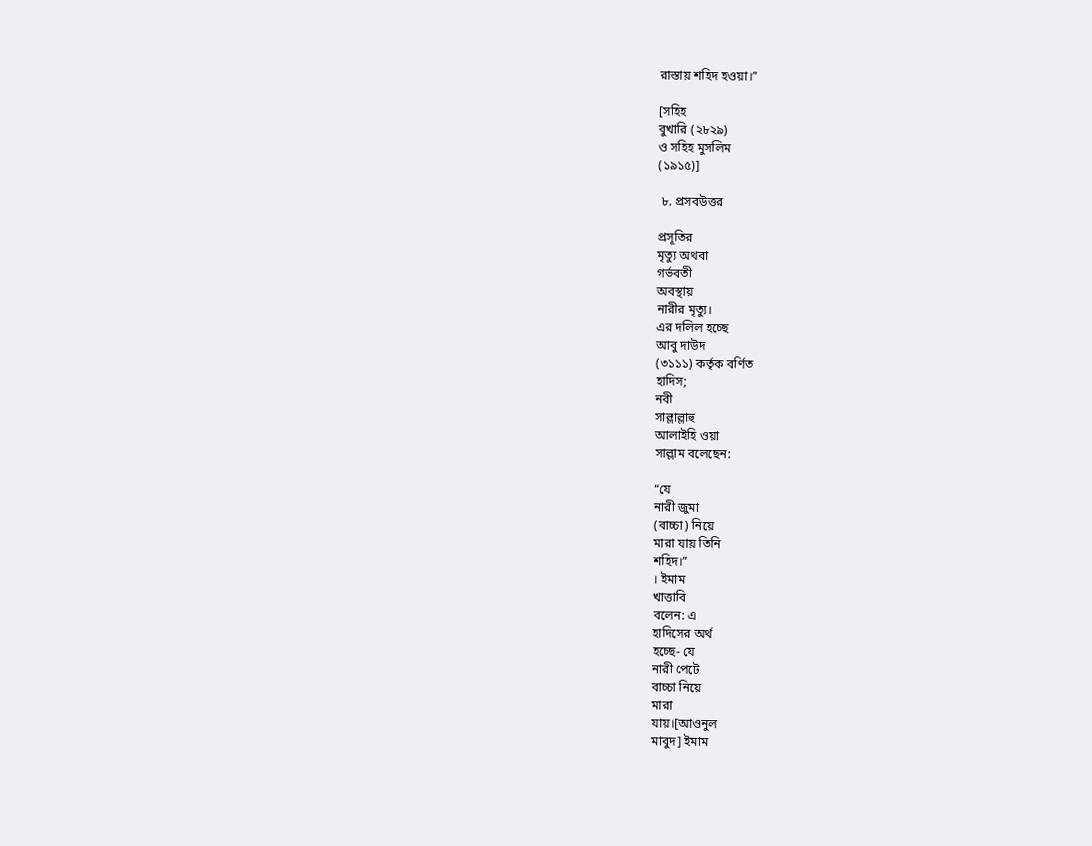রাস্তায় শহিদ হওয়া।”

[সহিহ
বুখারি (২৮২৯)
ও সহিহ মুসলিম
(১৯১৫)]

 ৮. প্রসবউত্তর

প্রসূতির
মৃত্যু অথবা
গর্ভবতী
অবস্থায়
নারীর মৃত্যু।
এর দলিল হচ্ছে
আবু দাউদ
(৩১১১) কর্তৃক বর্ণিত
হাদিস;
নবী
সাল্লাল্লাহু
আলাইহি ওয়া
সাল্লাম বলেছেন:

“যে
নারী জুমা
(বাচ্চা) নিয়ে
মারা যায় তিনি
শহিদ।”
। ইমাম
খাত্তাবি
বলেন: এ
হাদিসের অর্থ
হচ্ছে- যে
নারী পেটে
বাচ্চা নিয়ে
মারা
যায়।[আওনুল
মাবুদ] ইমাম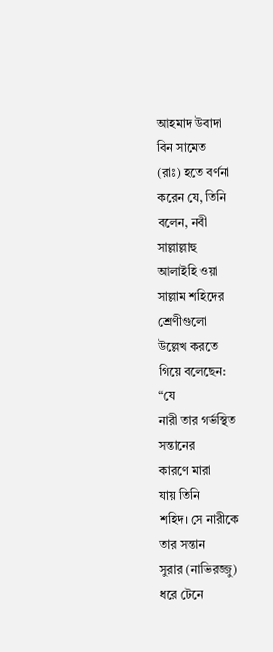আহমাদ উবাদা
বিন সামেত
(রাঃ) হতে বর্ণনা
করেন যে, তিনি
বলেন, নবী
সাল্লাল্লাহু
আলাইহি ওয়া
সাল্লাম শহিদের
শ্রেণীগুলো
উল্লেখ করতে
গিয়ে বলেছেন:
“যে
নারী তার গর্ভস্থিত
সন্তানের
কারণে মারা
যায় তিনি
শহিদ। সে নারীকে
তার সন্তান
সুরার (নাভিরজ্জু)
ধরে টেনে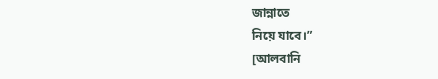জান্নাতে
নিয়ে যাবে।”
[আলবানি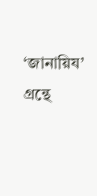‘জানায়িয’
গ্রন্থে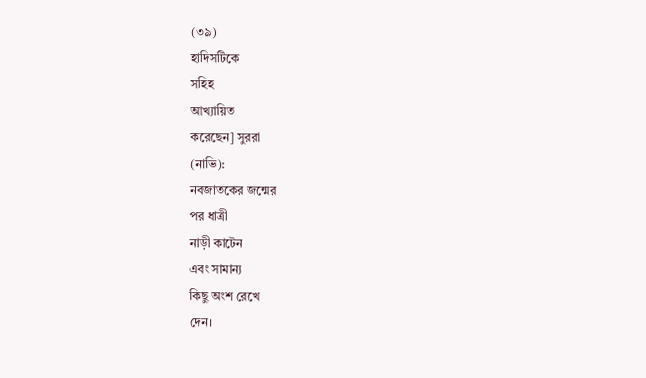(৩৯)
হাদিসটিকে
সহিহ
আখ্যায়িত
করেছেন] সুররা
(নাভি):
নবজাতকের জন্মের
পর ধাত্রী
নাড়ী কাটেন
এবং সামান্য
কিছু অংশ রেখে
দেন।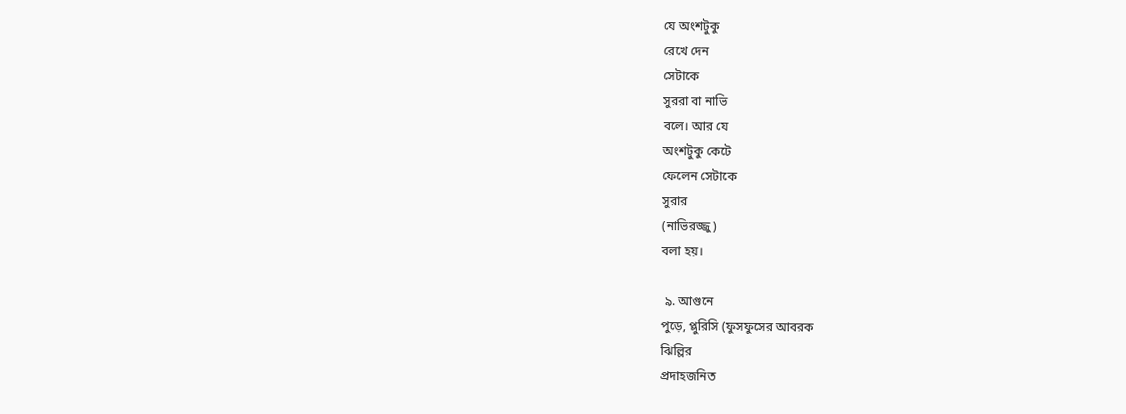যে অংশটুকু
রেখে দেন
সেটাকে
সুররা বা নাভি
বলে। আর যে
অংশটুকু কেটে
ফেলেন সেটাকে
সুরার
(নাভিরজ্জু)
বলা হয়।

 ৯. আগুনে
পুড়ে, প্লুরিসি (ফুসফুসের আবরক
ঝিল্লির
প্রদাহজনিত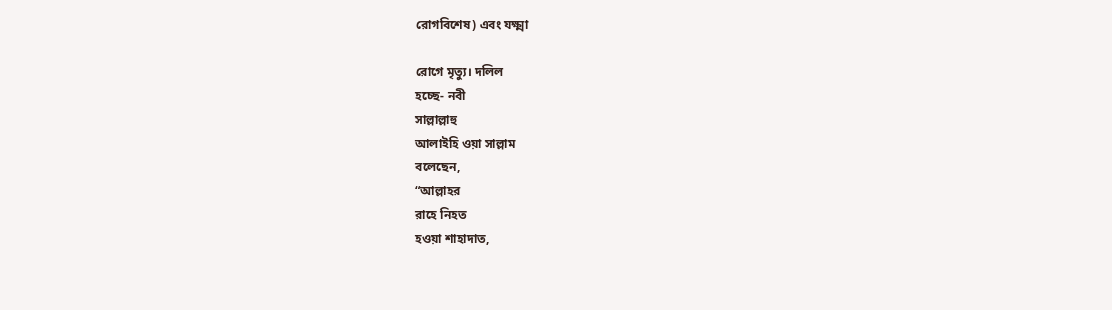রোগবিশেষ) এবং যক্ষ্মা

রোগে মৃত্যু। দলিল
হচ্ছে- নবী
সাল্লাল্লাহু
আলাইহি ওয়া সাল্লাম
বলেছেন,
“আল্লাহর
রাহে নিহত
হওয়া শাহাদাত,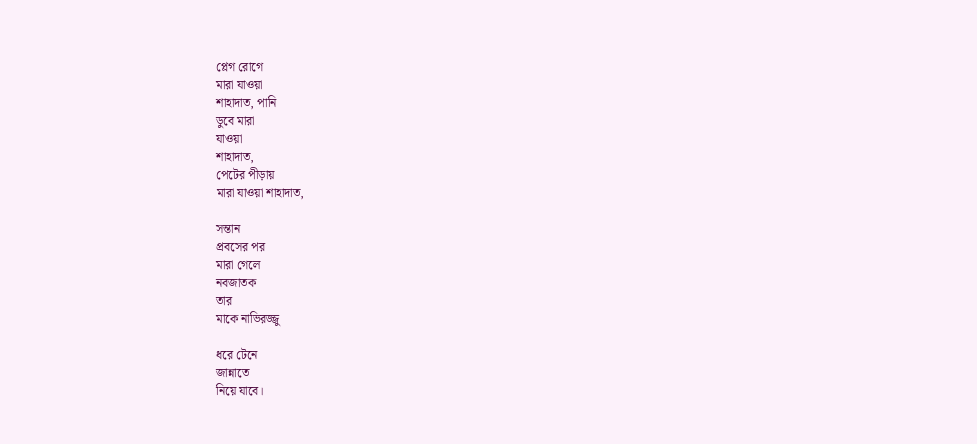প্লেগ রোগে
মারা যাওয়া
শাহাদাত, পানি
ডুবে মারা
যাওয়া
শাহাদাত,
পেটের পীড়ায়
মারা যাওয়া শাহাদাত,

সন্তান
প্রবসের পর
মারা গেলে
নবজাতক
তার
মাকে নাভিরজ্জু

ধরে টেনে
জান্নাতে
নিয়ে যাবে।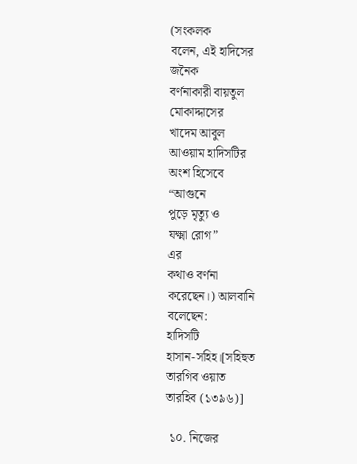(সংকলক
বলেন, এই হাদিসের
জনৈক
বর্ণনাকারী বায়তুল
মোকাদ্দাসের
খাদেম আবুল
আওয়াম হাদিসটির
অংশ হিসেবে
“আগুনে
পুড়ে মৃত্যু ও
যক্ষ্মা রোগ”
এর
কথাও বর্ণনা
করেছেন।) আলবানি
বলেছেন:
হাদিসটি
হাসান-সহিহ।[সহিহুত
তারগিব ওয়াত
তারহিব (১৩৯৬)]

 ১০. নিজের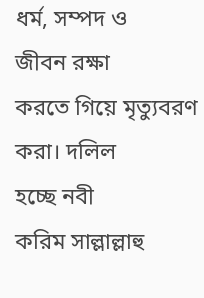ধর্ম, সম্পদ ও
জীবন রক্ষা
করতে গিয়ে মৃত্যুবরণ
করা। দলিল
হচ্ছে নবী
করিম সাল্লাল্লাহু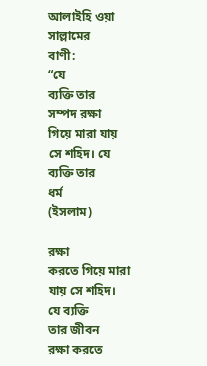আলাইহি ওয়া
সাল্লামের
বাণী:
“যে
ব্যক্তি তার
সম্পদ রক্ষা
গিয়ে মারা যায়
সে শহিদ। যে
ব্যক্তি তার
ধর্ম
(ইসলাম)

রক্ষা
করতে গিয়ে মারা
যায় সে শহিদ।
যে ব্যক্তি
তার জীবন
রক্ষা করতে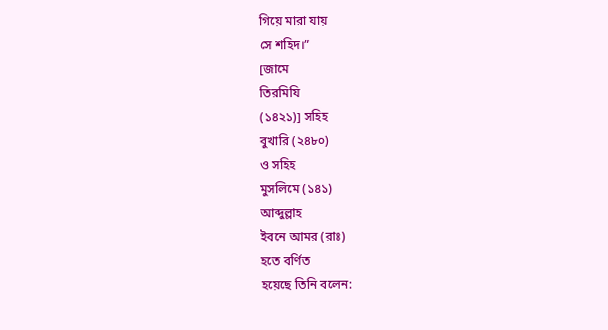গিয়ে মারা যায়
সে শহিদ।”
[জামে
তিরমিযি
(১৪২১)] সহিহ
বুখারি (২৪৮০)
ও সহিহ
মুসলিমে (১৪১)
আব্দুল্লাহ
ইবনে আমর (রাঃ)
হতে বর্ণিত
হয়েছে তিনি বলেন: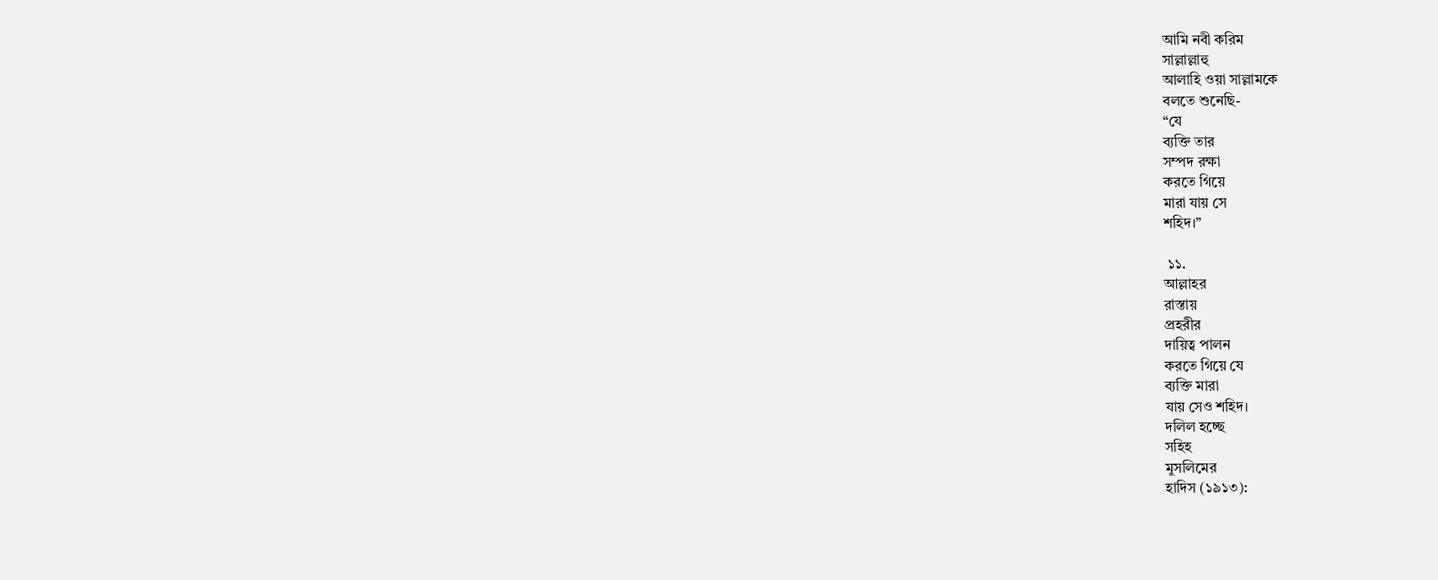আমি নবী করিম
সাল্লাল্লাহু
আলাহি ওয়া সাল্লামকে
বলতে শুনেছি-
“যে
ব্যক্তি তার
সম্পদ রক্ষা
করতে গিয়ে
মারা যায় সে
শহিদ।”

 ১১.
আল্লাহর
রাস্তায়
প্রহরীর
দায়িত্ব পালন
করতে গিয়ে যে
ব্যক্তি মারা
যায় সেও শহিদ।
দলিল হচ্ছে
সহিহ
মুসলিমের
হাদিস (১৯১৩):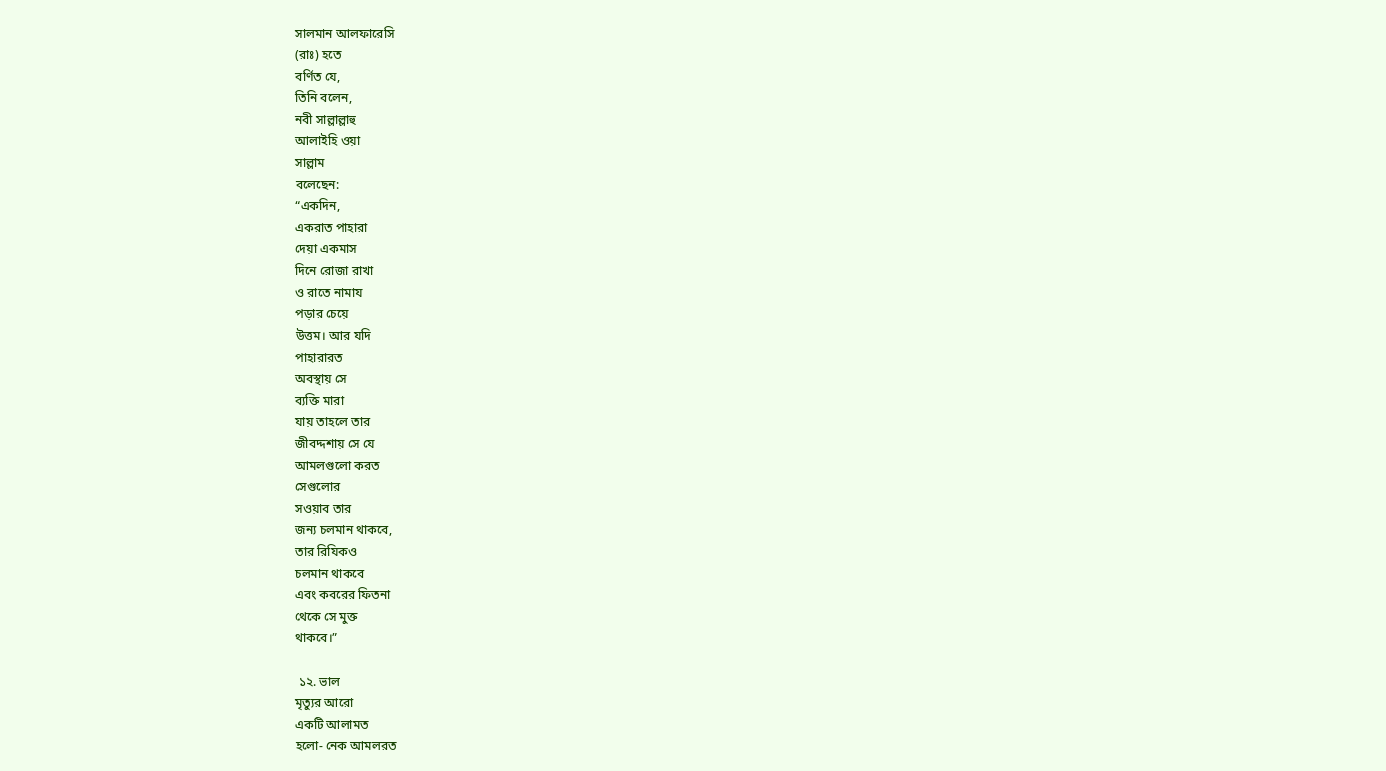সালমান আলফারেসি
(রাঃ) হতে
বর্ণিত যে,
তিনি বলেন,
নবী সাল্লাল্লাহু
আলাইহি ওয়া
সাল্লাম
বলেছেন:
“একদিন,
একরাত পাহারা
দেয়া একমাস
দিনে রোজা রাখা
ও রাতে নামায
পড়ার চেয়ে
উত্তম। আর যদি
পাহারারত
অবস্থায় সে
ব্যক্তি মারা
যায় তাহলে তার
জীবদ্দশায় সে যে
আমলগুলো করত
সেগুলোর
সওয়াব তার
জন্য চলমান থাকবে,
তার রিযিকও
চলমান থাকবে
এবং কবরের ফিতনা
থেকে সে মুক্ত
থাকবে।”

 ১২. ভাল
মৃত্যুর আরো
একটি আলামত
হলো- নেক আমলরত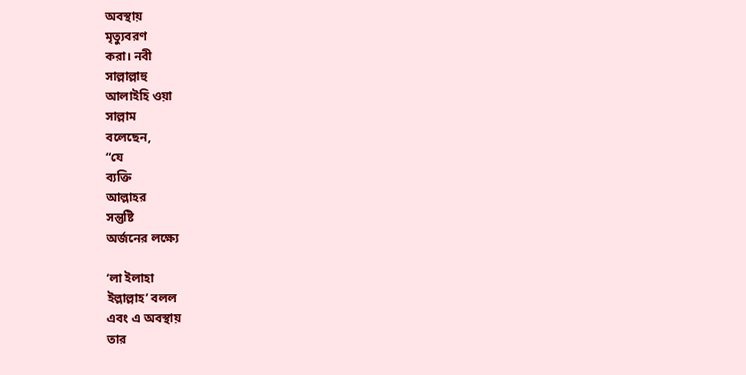অবস্থায়
মৃত্যুবরণ
করা। নবী
সাল্লাল্লাহু
আলাইহি ওয়া
সাল্লাম
বলেছেন,
“যে
ব্যক্তি
আল্লাহর
সন্তুষ্টি
অর্জনের লক্ষ্যে

‘লা ইলাহা
ইল্লাল্লাহ’ বলল
এবং এ অবস্থায়
তার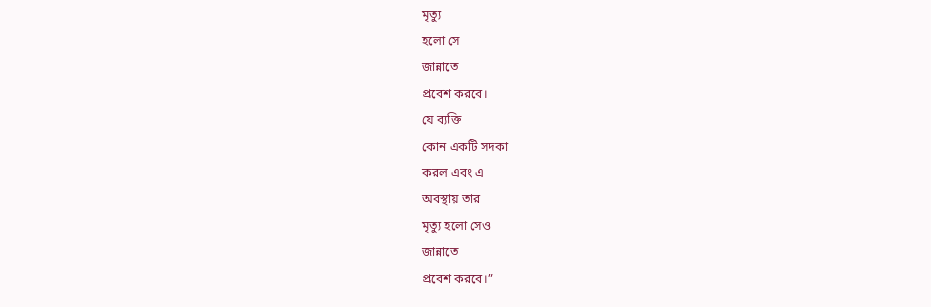মৃত্যু
হলো সে
জান্নাতে
প্রবেশ করবে।
যে ব্যক্তি
কোন একটি সদকা
করল এবং এ
অবস্থায় তার
মৃত্যু হলো সেও
জান্নাতে
প্রবেশ করবে।”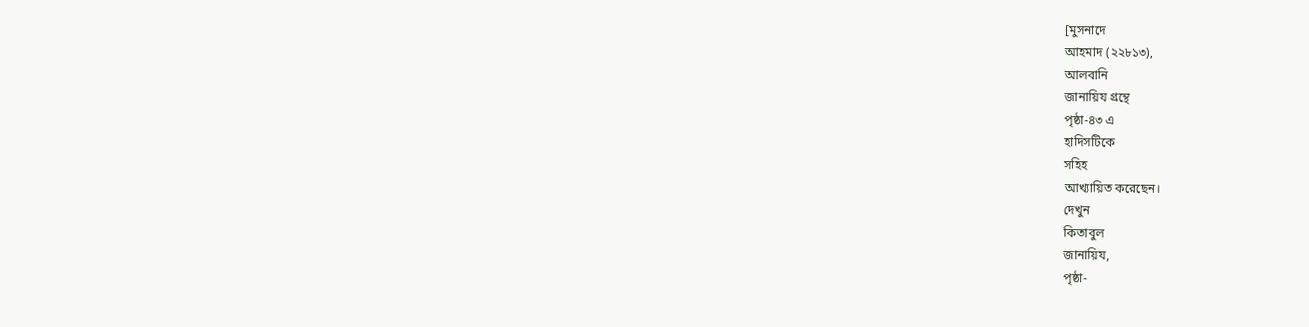[মুসনাদে
আহমাদ (২২৮১৩),
আলবানি
জানায়িয গ্রন্থে
পৃষ্ঠা-৪৩ এ
হাদিসটিকে
সহিহ
আখ্যায়িত করেছেন।
দেখুন
কিতাবুল
জানায়িয,
পৃষ্ঠা-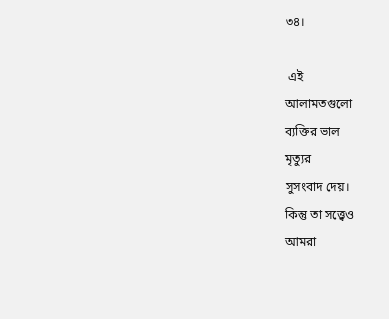৩৪।

 এই
আলামতগুলো
ব্যক্তির ভাল
মৃত্যুর
সুসংবাদ দেয়।
কিন্তু তা সত্ত্বেও
আমরা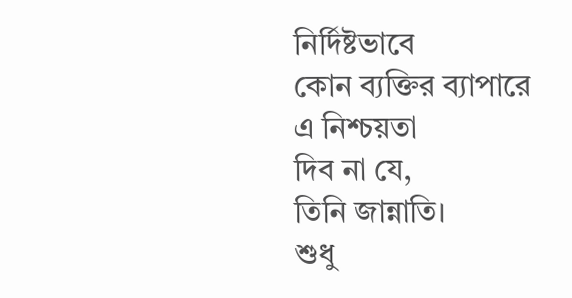নির্দিষ্টভাবে
কোন ব্যক্তির ব্যাপারে
এ নিশ্চয়তা
দিব না যে,
তিনি জান্নাতি।
শুধু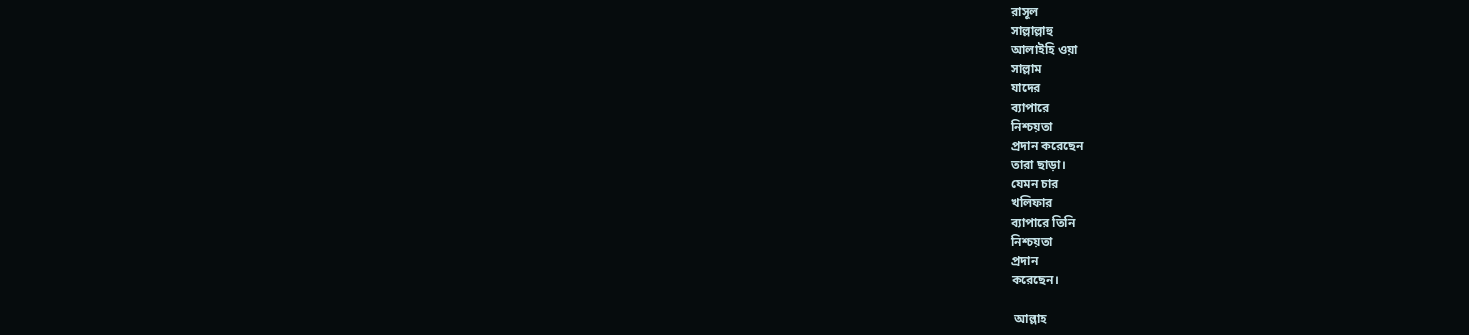রাসূল
সাল্লাল্লাহু
আলাইহি ওয়া
সাল্লাম
যাদের
ব্যাপারে
নিশ্চয়তা
প্রদান করেছেন
তারা ছাড়া।
যেমন চার
খলিফার
ব্যাপারে তিনি
নিশ্চয়তা
প্রদান
করেছেন।

 আল্লাহ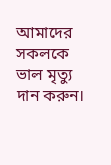আমাদের সকলকে
ভাল মৃত্যু
দান করুন।